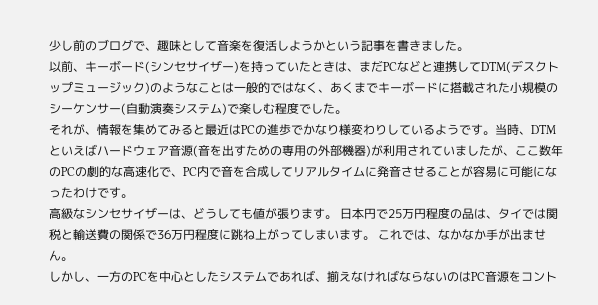少し前のブログで、趣味として音楽を復活しようかという記事を書きました。
以前、キーボード(シンセサイザー)を持っていたときは、まだPCなどと連携してDTM(デスクトップミュージック)のようなことは一般的ではなく、あくまでキーボードに搭載された小規模のシーケンサー(自動演奏システム)で楽しむ程度でした。
それが、情報を集めてみると最近はPCの進歩でかなり様変わりしているようです。当時、DTMといえばハードウェア音源(音を出すための専用の外部機器)が利用されていましたが、ここ数年のPCの劇的な高速化で、PC内で音を合成してリアルタイムに発音させることが容易に可能になったわけです。
高級なシンセサイザーは、どうしても値が張ります。 日本円で25万円程度の品は、タイでは関税と輸送費の関係で36万円程度に跳ね上がってしまいます。 これでは、なかなか手が出ません。
しかし、一方のPCを中心としたシステムであれば、揃えなければならないのはPC音源をコント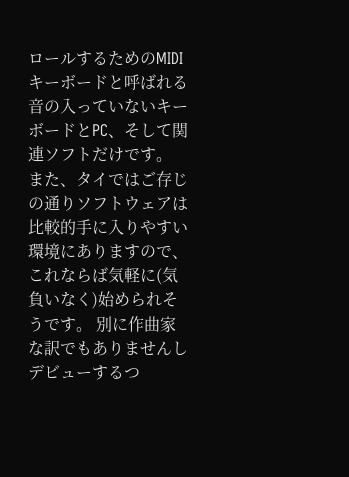ロールするためのMIDIキーボードと呼ばれる音の入っていないキーボードとPC、そして関連ソフトだけです。
また、タイではご存じの通りソフトウェアは比較的手に入りやすい環境にありますので、これならば気軽に(気負いなく)始められそうです。 別に作曲家な訳でもありませんしデビューするつ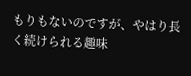もりもないのですが、やはり長く続けられる趣味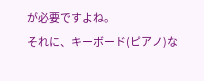が必要ですよね。
それに、キーボード(ピアノ)な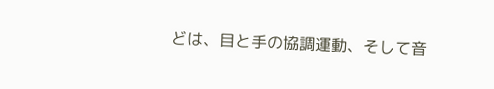どは、目と手の協調運動、そして音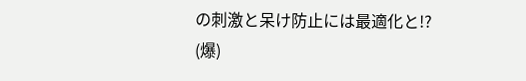の刺激と呆け防止には最適化と!? (爆)